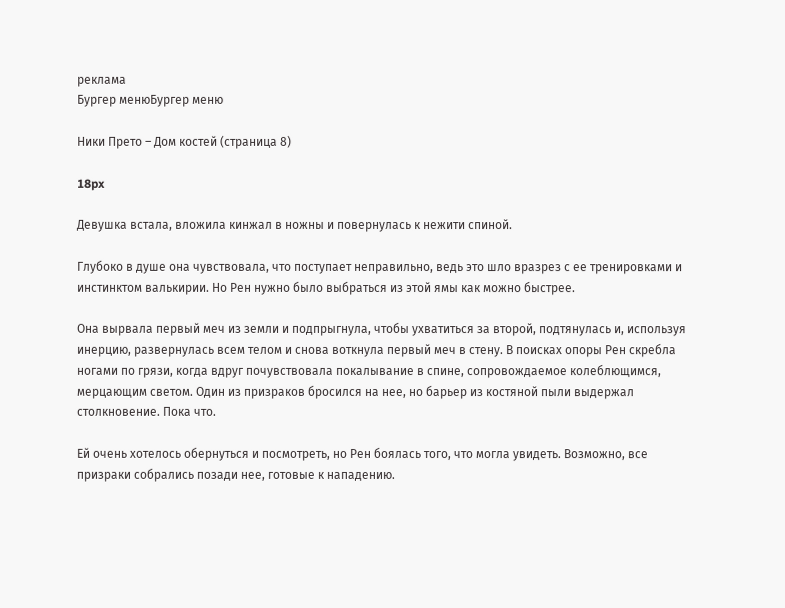реклама
Бургер менюБургер меню

Ники Прето – Дом костей (страница 8)

18px

Девушка встала, вложила кинжал в ножны и повернулась к нежити спиной.

Глубоко в душе она чувствовала, что поступает неправильно, ведь это шло вразрез с ее тренировками и инстинктом валькирии. Но Рен нужно было выбраться из этой ямы как можно быстрее.

Она вырвала первый меч из земли и подпрыгнула, чтобы ухватиться за второй, подтянулась и, используя инерцию, развернулась всем телом и снова воткнула первый меч в стену. В поисках опоры Рен скребла ногами по грязи, когда вдруг почувствовала покалывание в спине, сопровождаемое колеблющимся, мерцающим светом. Один из призраков бросился на нее, но барьер из костяной пыли выдержал столкновение. Пока что.

Ей очень хотелось обернуться и посмотреть, но Рен боялась того, что могла увидеть. Возможно, все призраки собрались позади нее, готовые к нападению.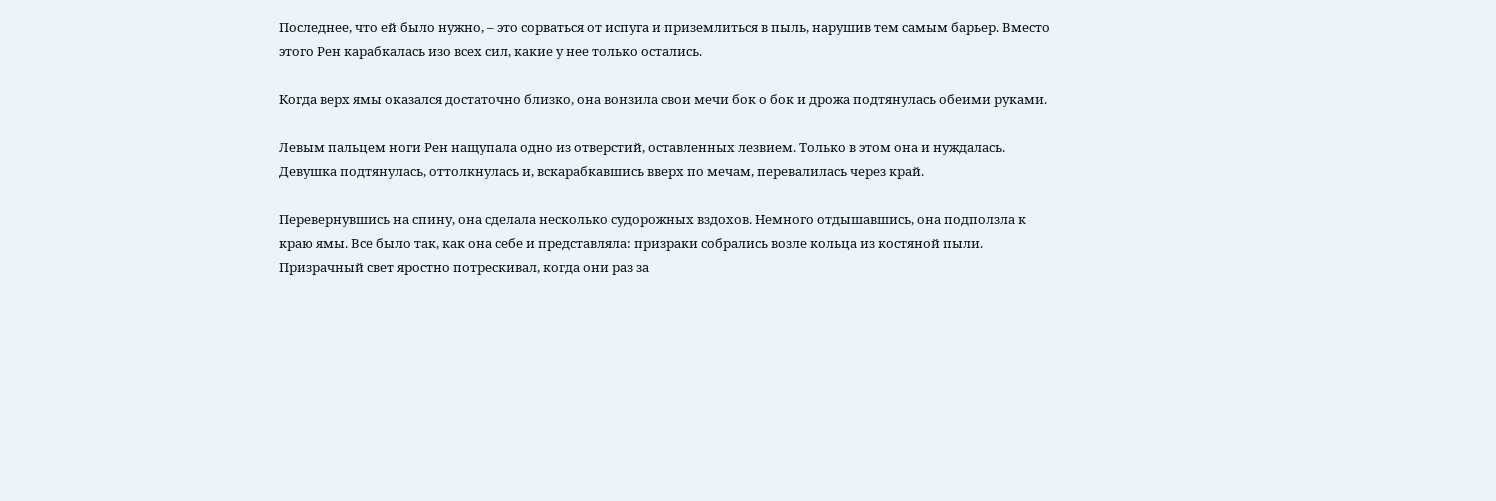Последнее, что ей было нужно, – это сорваться от испуга и приземлиться в пыль, нарушив тем самым барьер. Вместо этого Рен карабкалась изо всех сил, какие у нее только остались.

Когда верх ямы оказался достаточно близко, она вонзила свои мечи бок о бок и дрожа подтянулась обеими руками.

Левым пальцем ноги Рен нащупала одно из отверстий, оставленных лезвием. Только в этом она и нуждалась. Девушка подтянулась, оттолкнулась и, вскарабкавшись вверх по мечам, перевалилась через край.

Перевернувшись на спину, она сделала несколько судорожных вздохов. Немного отдышавшись, она подползла к краю ямы. Все было так, как она себе и представляла: призраки собрались возле кольца из костяной пыли. Призрачный свет яростно потрескивал, когда они раз за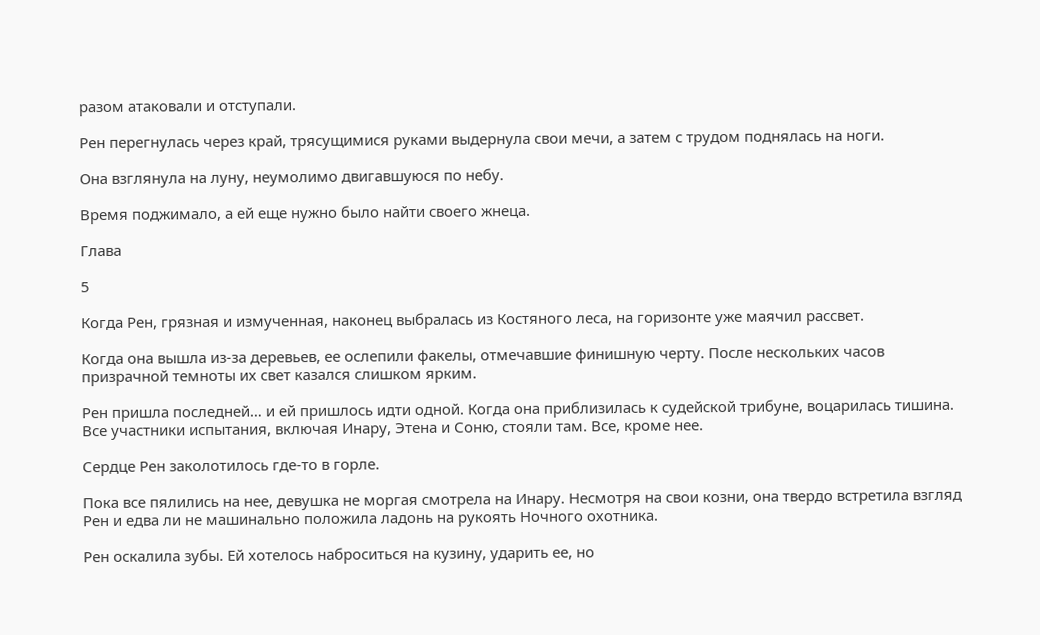разом атаковали и отступали.

Рен перегнулась через край, трясущимися руками выдернула свои мечи, а затем с трудом поднялась на ноги.

Она взглянула на луну, неумолимо двигавшуюся по небу.

Время поджимало, а ей еще нужно было найти своего жнеца.

Глава

5

Когда Рен, грязная и измученная, наконец выбралась из Костяного леса, на горизонте уже маячил рассвет.

Когда она вышла из-за деревьев, ее ослепили факелы, отмечавшие финишную черту. После нескольких часов призрачной темноты их свет казался слишком ярким.

Рен пришла последней… и ей пришлось идти одной. Когда она приблизилась к судейской трибуне, воцарилась тишина. Все участники испытания, включая Инару, Этена и Соню, стояли там. Все, кроме нее.

Сердце Рен заколотилось где-то в горле.

Пока все пялились на нее, девушка не моргая смотрела на Инару. Несмотря на свои козни, она твердо встретила взгляд Рен и едва ли не машинально положила ладонь на рукоять Ночного охотника.

Рен оскалила зубы. Ей хотелось наброситься на кузину, ударить ее, но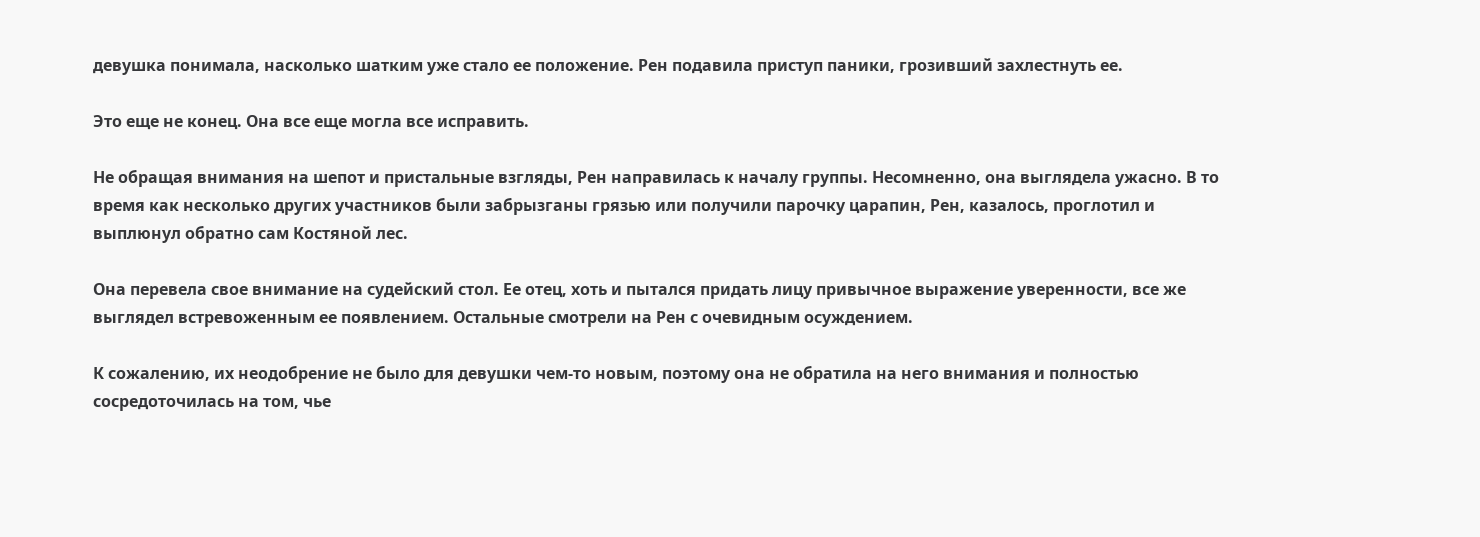девушка понимала, насколько шатким уже стало ее положение. Рен подавила приступ паники, грозивший захлестнуть ее.

Это еще не конец. Она все еще могла все исправить.

Не обращая внимания на шепот и пристальные взгляды, Рен направилась к началу группы. Несомненно, она выглядела ужасно. В то время как несколько других участников были забрызганы грязью или получили парочку царапин, Рен, казалось, проглотил и выплюнул обратно сам Костяной лес.

Она перевела свое внимание на судейский стол. Ее отец, хоть и пытался придать лицу привычное выражение уверенности, все же выглядел встревоженным ее появлением. Остальные смотрели на Рен с очевидным осуждением.

К сожалению, их неодобрение не было для девушки чем-то новым, поэтому она не обратила на него внимания и полностью сосредоточилась на том, чье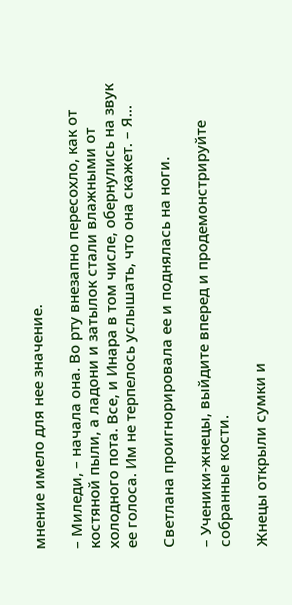мнение имело для нее значение.

– Миледи, – начала она. Во рту внезапно пересохло, как от костяной пыли, а ладони и затылок стали влажными от холодного пота. Все, и Инара в том числе, обернулись на звук ее голоса. Им не терпелось услышать, что она скажет. – Я…

Светлана проигнорировала ее и поднялась на ноги.

– Ученики-жнецы, выйдите вперед и продемонстрируйте собранные кости.

Жнецы открыли сумки и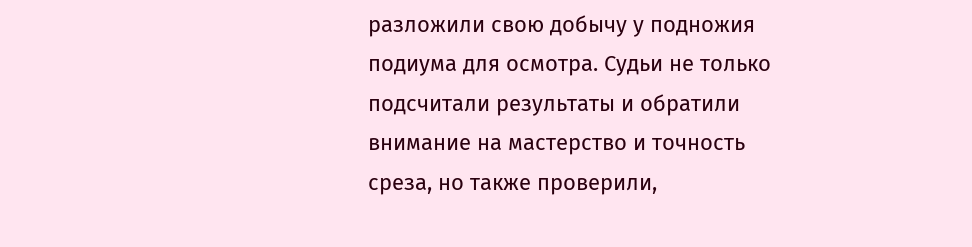разложили свою добычу у подножия подиума для осмотра. Судьи не только подсчитали результаты и обратили внимание на мастерство и точность среза, но также проверили,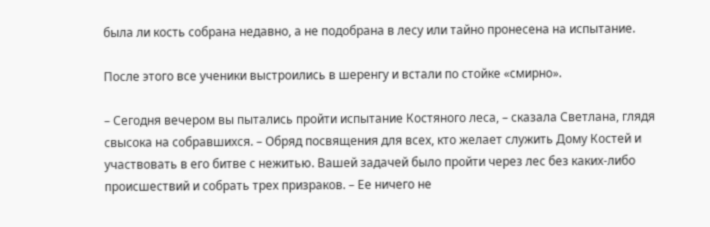была ли кость собрана недавно, а не подобрана в лесу или тайно пронесена на испытание.

После этого все ученики выстроились в шеренгу и встали по стойке «смирно».

– Сегодня вечером вы пытались пройти испытание Костяного леса, – сказала Светлана, глядя свысока на собравшихся. – Обряд посвящения для всех, кто желает служить Дому Костей и участвовать в его битве с нежитью. Вашей задачей было пройти через лес без каких-либо происшествий и собрать трех призраков. – Ее ничего не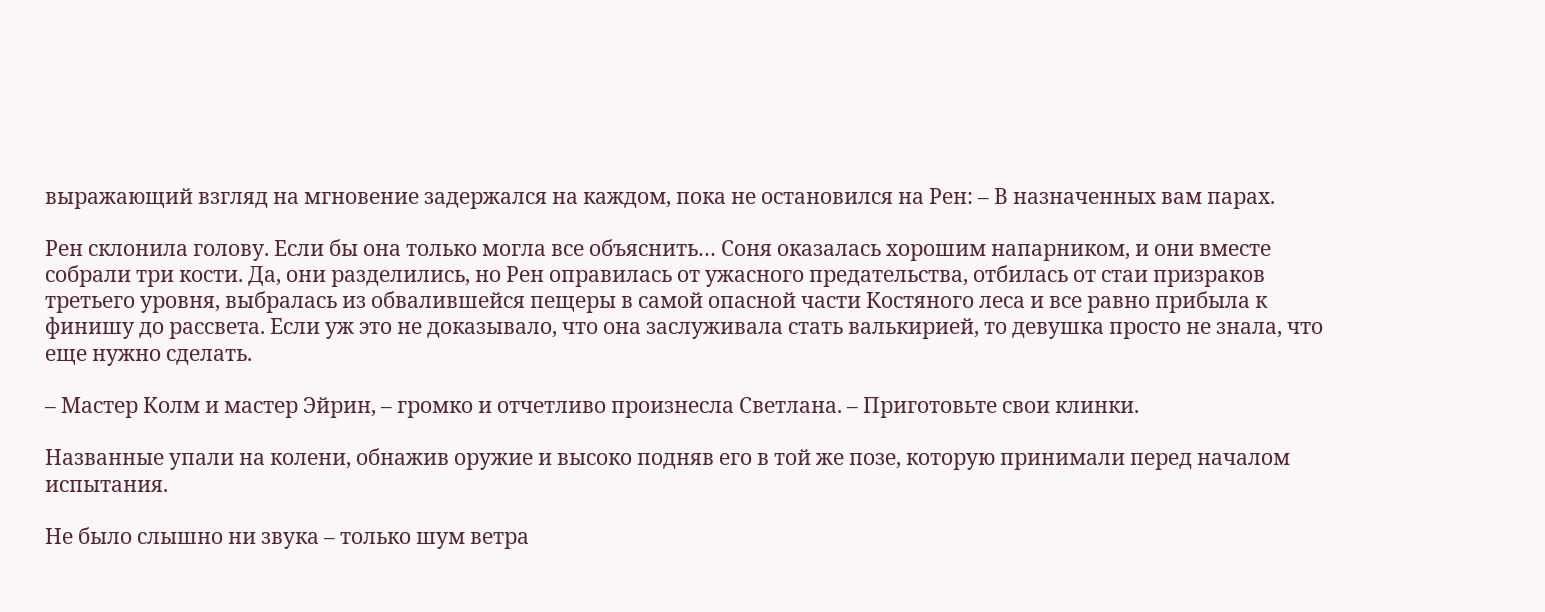выражающий взгляд на мгновение задержался на каждом, пока не остановился на Рен: – В назначенных вам парах.

Рен склонила голову. Если бы она только могла все объяснить… Соня оказалась хорошим напарником, и они вместе собрали три кости. Да, они разделились, но Рен оправилась от ужасного предательства, отбилась от стаи призраков третьего уровня, выбралась из обвалившейся пещеры в самой опасной части Костяного леса и все равно прибыла к финишу до рассвета. Если уж это не доказывало, что она заслуживала стать валькирией, то девушка просто не знала, что еще нужно сделать.

– Мастер Колм и мастер Эйрин, – громко и отчетливо произнесла Светлана. – Приготовьте свои клинки.

Названные упали на колени, обнажив оружие и высоко подняв его в той же позе, которую принимали перед началом испытания.

Не было слышно ни звука – только шум ветра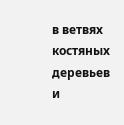в ветвях костяных деревьев и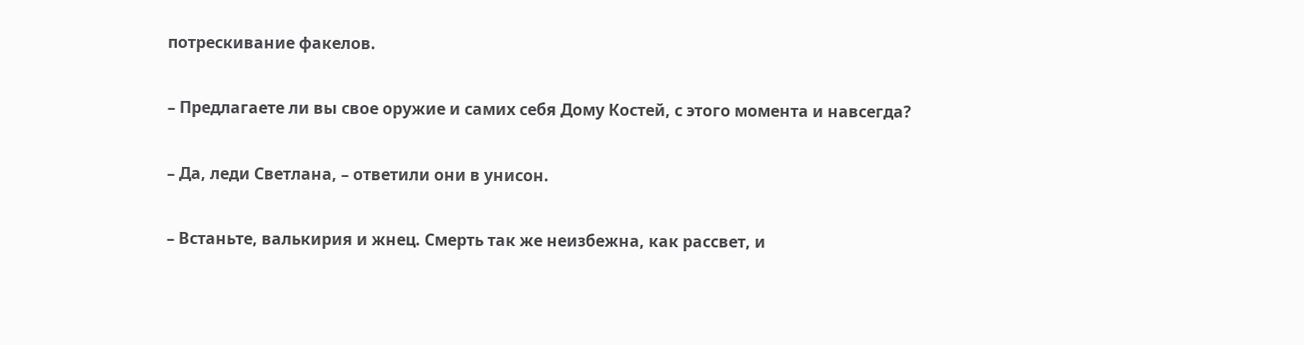потрескивание факелов.

– Предлагаете ли вы свое оружие и самих себя Дому Костей, с этого момента и навсегда?

– Да, леди Светлана, – ответили они в унисон.

– Встаньте, валькирия и жнец. Смерть так же неизбежна, как рассвет, и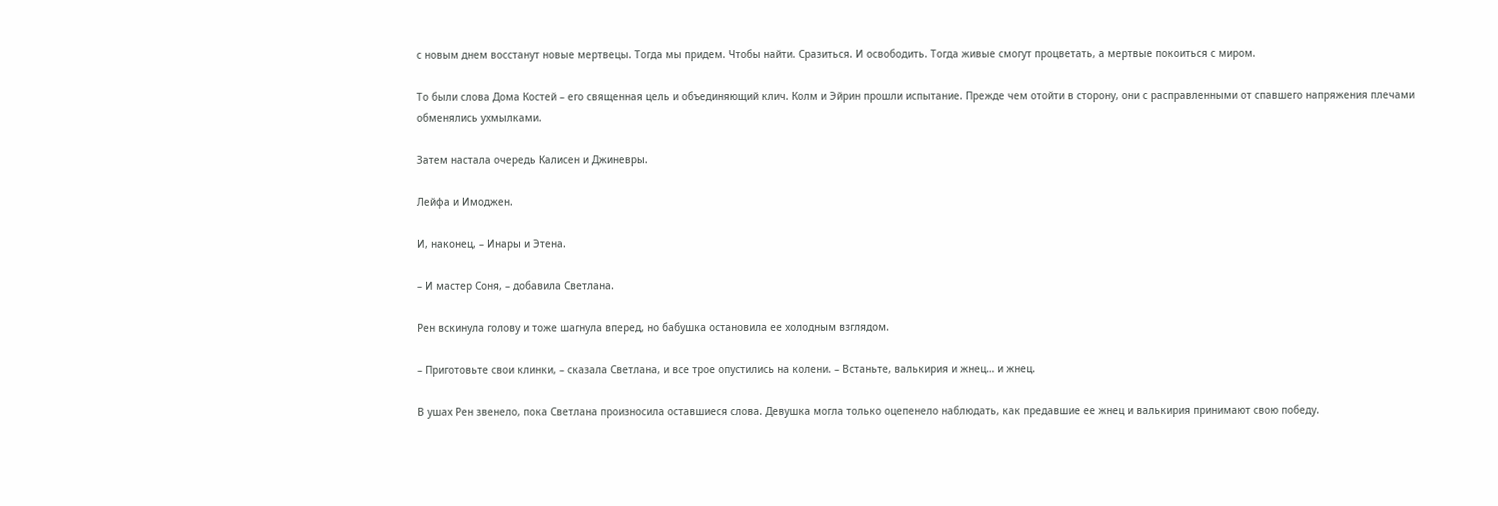с новым днем восстанут новые мертвецы. Тогда мы придем. Чтобы найти. Сразиться. И освободить. Тогда живые смогут процветать, а мертвые покоиться с миром.

То были слова Дома Костей – его священная цель и объединяющий клич. Колм и Эйрин прошли испытание. Прежде чем отойти в сторону, они с расправленными от спавшего напряжения плечами обменялись ухмылками.

Затем настала очередь Калисен и Джиневры.

Лейфа и Имоджен.

И, наконец, – Инары и Этена.

– И мастер Соня, – добавила Светлана.

Рен вскинула голову и тоже шагнула вперед, но бабушка остановила ее холодным взглядом.

– Приготовьте свои клинки, – сказала Светлана, и все трое опустились на колени. – Встаньте, валькирия и жнец… и жнец.

В ушах Рен звенело, пока Светлана произносила оставшиеся слова. Девушка могла только оцепенело наблюдать, как предавшие ее жнец и валькирия принимают свою победу.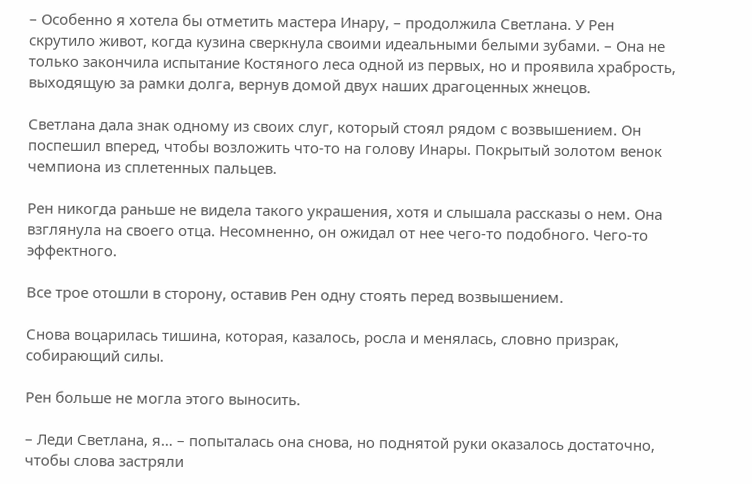– Особенно я хотела бы отметить мастера Инару, – продолжила Светлана. У Рен скрутило живот, когда кузина сверкнула своими идеальными белыми зубами. – Она не только закончила испытание Костяного леса одной из первых, но и проявила храбрость, выходящую за рамки долга, вернув домой двух наших драгоценных жнецов.

Светлана дала знак одному из своих слуг, который стоял рядом с возвышением. Он поспешил вперед, чтобы возложить что-то на голову Инары. Покрытый золотом венок чемпиона из сплетенных пальцев.

Рен никогда раньше не видела такого украшения, хотя и слышала рассказы о нем. Она взглянула на своего отца. Несомненно, он ожидал от нее чего-то подобного. Чего-то эффектного.

Все трое отошли в сторону, оставив Рен одну стоять перед возвышением.

Снова воцарилась тишина, которая, казалось, росла и менялась, словно призрак, собирающий силы.

Рен больше не могла этого выносить.

– Леди Светлана, я… – попыталась она снова, но поднятой руки оказалось достаточно, чтобы слова застряли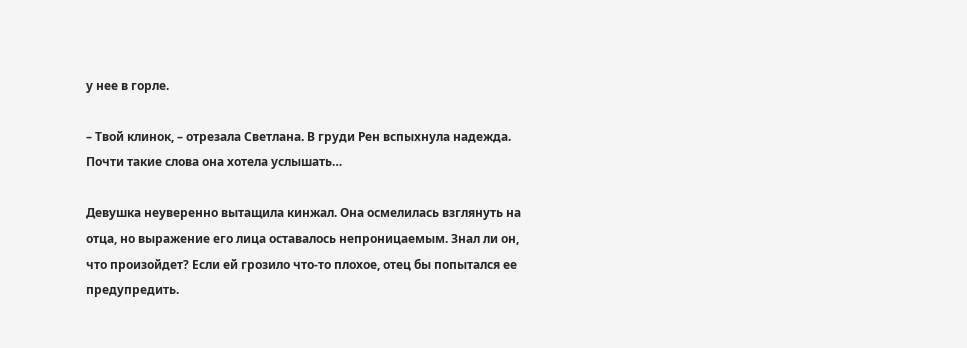у нее в горле.

– Твой клинок, – отрезала Светлана. В груди Рен вспыхнула надежда. Почти такие слова она хотела услышать…

Девушка неуверенно вытащила кинжал. Она осмелилась взглянуть на отца, но выражение его лица оставалось непроницаемым. Знал ли он, что произойдет? Если ей грозило что-то плохое, отец бы попытался ее предупредить.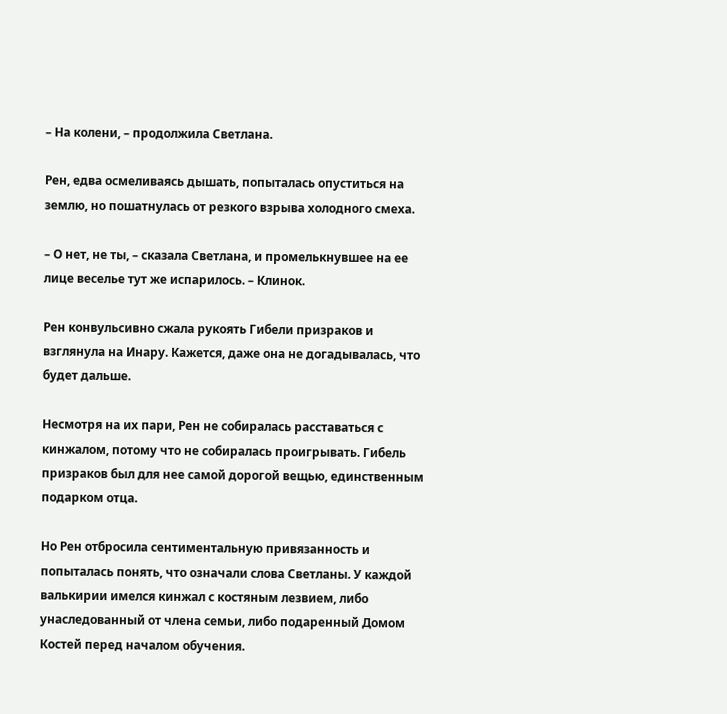– На колени, – продолжила Светлана.

Рен, едва осмеливаясь дышать, попыталась опуститься на землю, но пошатнулась от резкого взрыва холодного смеха.

– О нет, не ты, – сказала Светлана, и промелькнувшее на ее лице веселье тут же испарилось. – Клинок.

Рен конвульсивно сжала рукоять Гибели призраков и взглянула на Инару. Кажется, даже она не догадывалась, что будет дальше.

Несмотря на их пари, Рен не собиралась расставаться с кинжалом, потому что не собиралась проигрывать. Гибель призраков был для нее самой дорогой вещью, единственным подарком отца.

Но Рен отбросила сентиментальную привязанность и попыталась понять, что означали слова Светланы. У каждой валькирии имелся кинжал с костяным лезвием, либо унаследованный от члена семьи, либо подаренный Домом Костей перед началом обучения.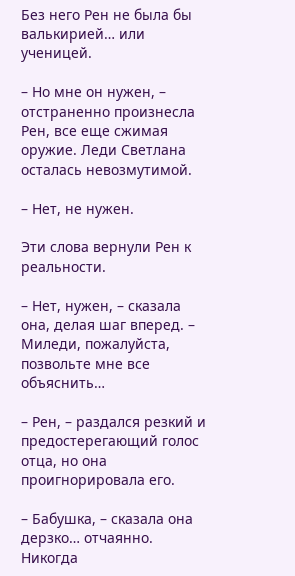Без него Рен не была бы валькирией… или ученицей.

– Но мне он нужен, – отстраненно произнесла Рен, все еще сжимая оружие. Леди Светлана осталась невозмутимой.

– Нет, не нужен.

Эти слова вернули Рен к реальности.

– Нет, нужен, – сказала она, делая шаг вперед. – Миледи, пожалуйста, позвольте мне все объяснить…

– Рен, – раздался резкий и предостерегающий голос отца, но она проигнорировала его.

– Бабушка, – сказала она дерзко… отчаянно. Никогда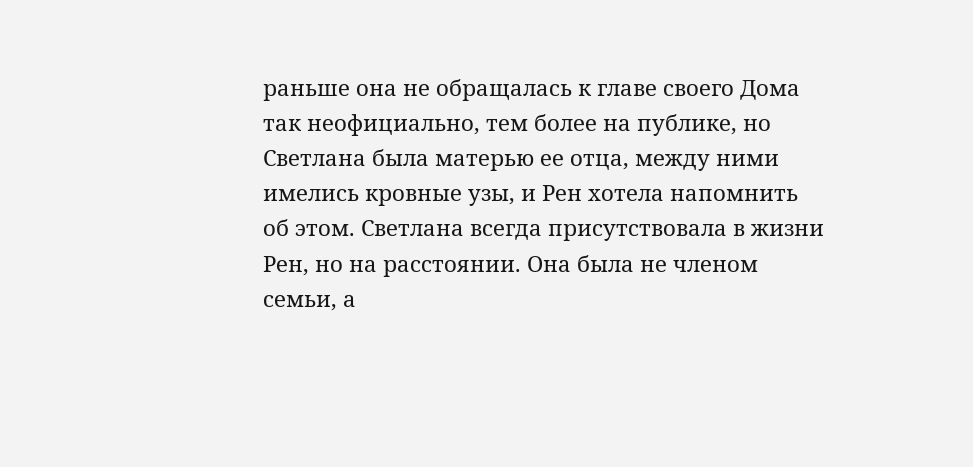раньше она не обращалась к главе своего Дома так неофициально, тем более на публике, но Светлана была матерью ее отца, между ними имелись кровные узы, и Рен хотела напомнить об этом. Светлана всегда присутствовала в жизни Рен, но на расстоянии. Она была не членом семьи, а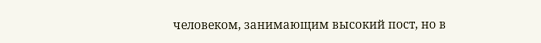человеком, занимающим высокий пост, но в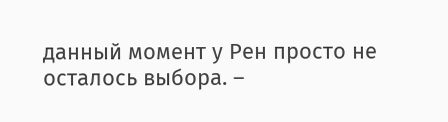данный момент у Рен просто не осталось выбора. –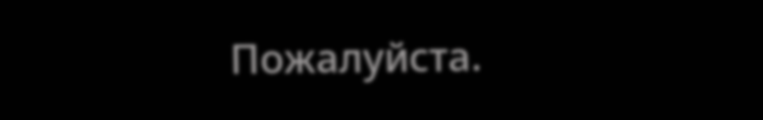Пожалуйста.